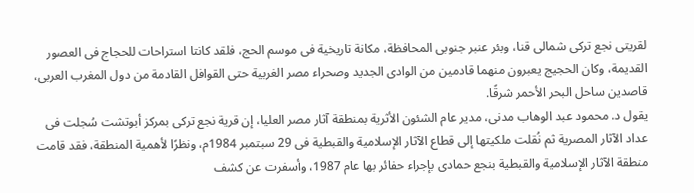لقريتى نجع تركى شمالى قنا، وبئر عنبر جنوبى المحافظة، مكانة تاريخية فى موسم الحج، فلقد كانتا استراحات للحجاج فى العصور القديمة، وكان الحجيج يعبرون منهما قادمين من الوادى الجديد وصحراء مصر الغربية حتى القوافل القادمة من دول المغرب العربى، قاصدين ساحل البحر الأحمر شرقًا.
يقول د. محمود عبد الوهاب مدنى، مدير عام الشئون الأثرية بمنطقة آثار مصر العليا، إن قرية نجع تركى بمركز أبوتشت سُجلت فى عداد الآثار المصرية ثم نُقلت ملكيتها إلى قطاع الآثار الإسلامية والقبطية فى 29 سبتمبر 1984م، ونظرًا لأهمية المنطقة، فقد قامت منطقة الآثار الإسلامية والقبطية بنجع حمادى بإجراء حفائر بها عام 1987، وأسفرت عن كشف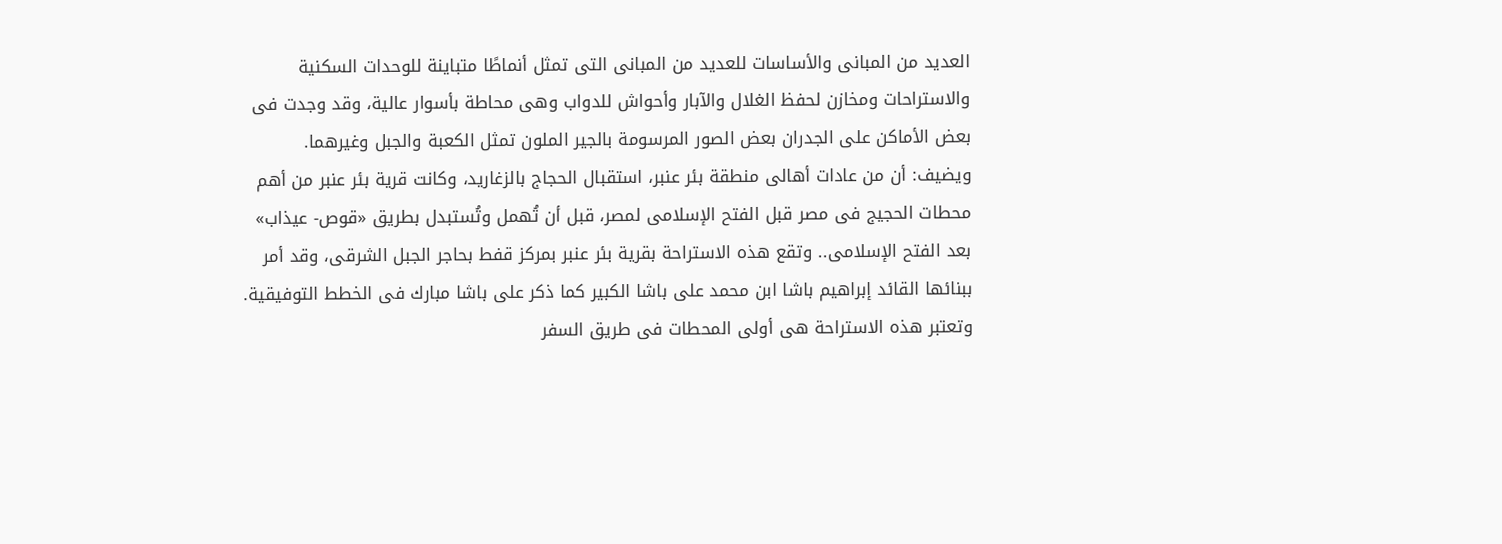العديد من المبانى والأساسات للعديد من المبانى التى تمثل أنماطًا متباينة للوحدات السكنية والاستراحات ومخازن لحفظ الغلال والآبار وأحواش للدواب وهى محاطة بأسوار عالية، وقد وجدت فى بعض الأماكن على الجدران بعض الصور المرسومة بالجير الملون تمثل الكعبة والجبل وغيرهما.
ويضيف: أن من عادات أهالى منطقة بئر عنبر، استقبال الحجاج بالزغاريد، وكانت قرية بئر عنبر من أهم محطات الحجيج فى مصر قبل الفتح الإسلامى لمصر، قبل أن تُهمل وتُستبدل بطريق «قوص- عيذاب» بعد الفتح الإسلامى.. وتقع هذه الاستراحة بقرية بئر عنبر بمركز قفط بحاجر الجبل الشرقى، وقد أمر ببنائها القائد إبراهيم باشا ابن محمد على باشا الكبير كما ذكر على باشا مبارك فى الخطط التوفيقية.
وتعتبر هذه الاستراحة هى أولى المحطات فى طريق السفر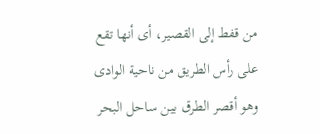من قفط إلى القصير، أى أنها تقع على رأس الطريق من ناحية الوادى وهو أقصر الطرق بين ساحل البحر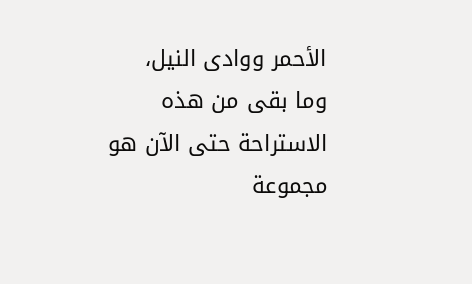الأحمر ووادى النيل، وما بقى من هذه الاستراحة حتى الآن هو مجموعة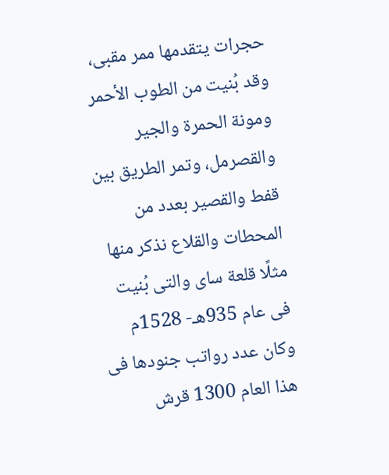حجرات يتقدمها ممر مقبى، وقد بُنيت من الطوب الأحمر ومونة الحمرة والجير والقصرمل، وتمر الطريق بين قفط والقصير بعدد من المحطات والقلاع نذكر منها مثلًا قلعة ساى والتى بُنيت فى عام 935هـ- 1528م وكان عدد رواتب جنودها فى هذا العام 1300 قرش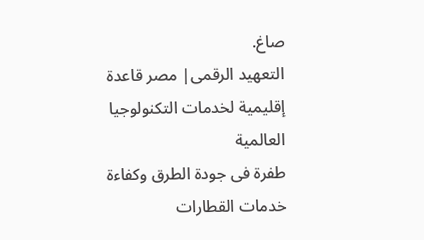صاغ.
التعهيد الرقمى| مصر قاعدة إقليمية لخدمات التكنولوجيا العالمية
طفرة فى جودة الطرق وكفاءة خدمات القطارات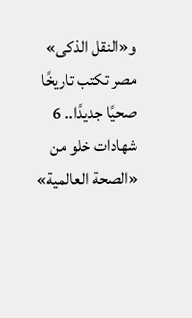و«النقل الذكى»
مصر تكتب تاريخًا صحيًا جديدًا.. 6 شهادات خلو من «الصحة العالمية»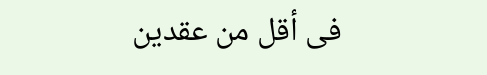فى أقل من عقدين